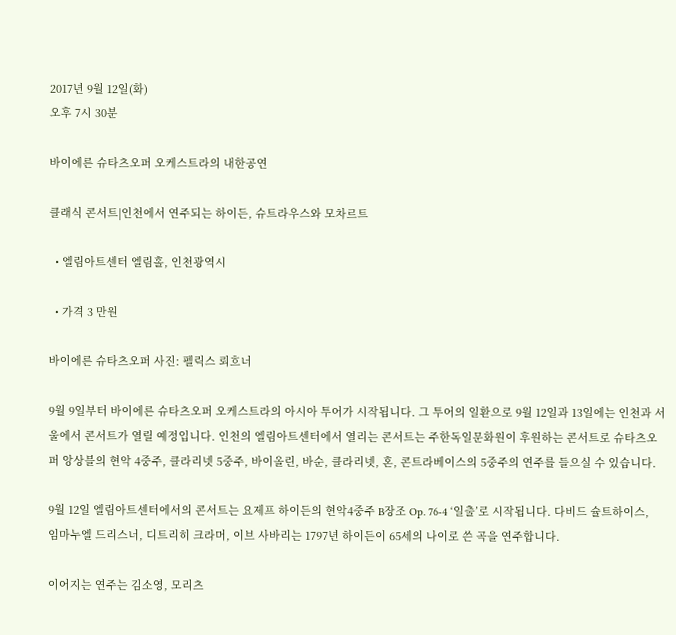2017년 9월 12일(화)
오후 7시 30분

바이에른 슈타츠오퍼 오케스트라의 내한공연

클래식 콘서트|인천에서 연주되는 하이든, 슈트라우스와 모차르트

  • 엘림아트센터 엘림홀, 인천광역시

  • 가격 3 만원

바이에른 슈타츠오퍼 사진: 펠릭스 뢰흐너

9월 9일부터 바이에른 슈타츠오퍼 오케스트라의 아시아 투어가 시작됩니다. 그 투어의 일환으로 9월 12일과 13일에는 인천과 서울에서 콘서트가 열릴 예정입니다. 인천의 엘림아트센터에서 열리는 콘서트는 주한독일문화원이 후원하는 콘서트로 슈타츠오퍼 앙상블의 현악 4중주, 클라리넷 5중주, 바이올린, 바순, 클라리넷, 혼, 콘트라베이스의 5중주의 연주를 들으실 수 있습니다.

9월 12일 엘림아트센터에서의 콘서트는 요제프 하이든의 현악4중주 B장조 Op. 76-4 ‘일출’로 시작됩니다. 다비드 슐트하이스, 임마누엘 드리스너, 디트리히 크라머, 이브 사바리는 1797년 하이든이 65세의 나이로 쓴 곡을 연주합니다.

이어지는 연주는 김소영, 모리츠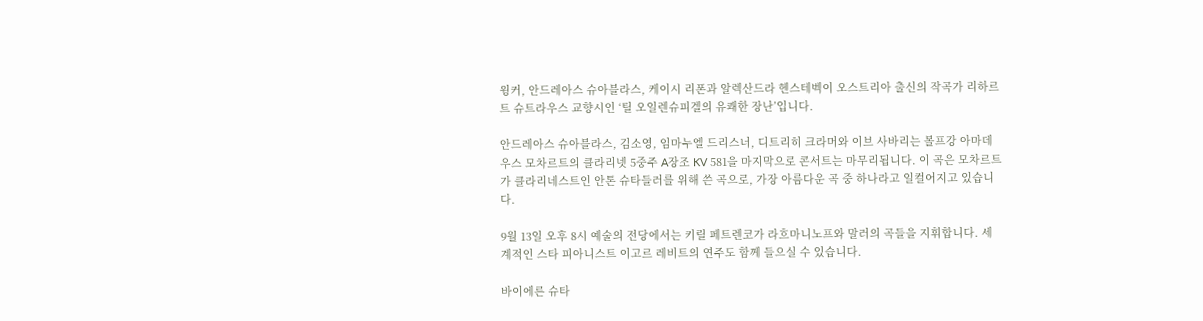윙커, 안드레아스 슈아블라스, 케이시 리폰과 알렉산드라 헨스테벡이 오스트리아 출신의 작곡가 리하르트 슈트라우스 교향시인 ‘틸 오일렌슈피겔의 유쾌한 장난’입니다.

안드레아스 슈아블라스, 김소영, 임마누엘 드리스너, 디트리히 크라머와 이브 사바리는 볼프강 아마데우스 모차르트의 클라리넷 5중주 A장조 KV 581을 마지막으로 콘서트는 마무리됩니다. 이 곡은 모차르트가 클라리네스트인 안톤 슈타들러를 위해 쓴 곡으로, 가장 아름다운 곡 중 하나라고 일컬어지고 있습니다.

9월 13일 오후 8시 예술의 전당에서는 키릴 페트렌코가 라흐마니노프와 말러의 곡들을 지휘합니다. 세계적인 스타 피아니스트 이고르 레비트의 연주도 함께 들으실 수 있습니다.

바이에른 슈타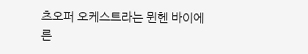츠오퍼 오케스트라는 뮌헨 바이에른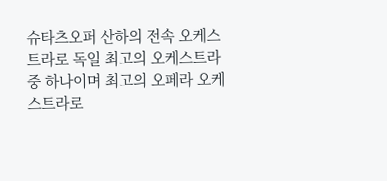슈타츠오퍼 산하의 전속 오케스트라로 독일 최고의 오케스트라 중 하나이며 최고의 오페라 오케스트라로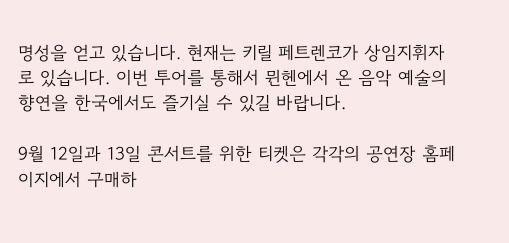명성을 얻고 있습니다. 현재는 키릴 페트렌코가 상임지휘자로 있습니다. 이번 투어를 통해서 뮌헨에서 온 음악 예술의 향연을 한국에서도 즐기실 수 있길 바랍니다.

9월 12일과 13일 콘서트를 위한 티켓은 각각의 공연장 홈페이지에서 구매하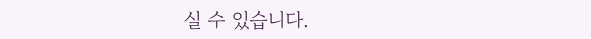실 수 있습니다.